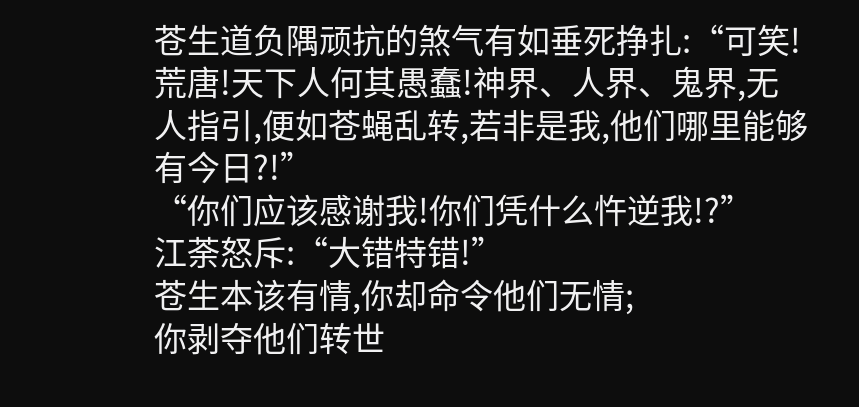苍生道负隅顽抗的煞气有如垂死挣扎:“可笑!荒唐!天下人何其愚蠢!神界、人界、鬼界,无人指引,便如苍蝇乱转,若非是我,他们哪里能够有今日?!”
“你们应该感谢我!你们凭什么忤逆我!?”
江荼怒斥:“大错特错!”
苍生本该有情,你却命令他们无情;
你剥夺他们转世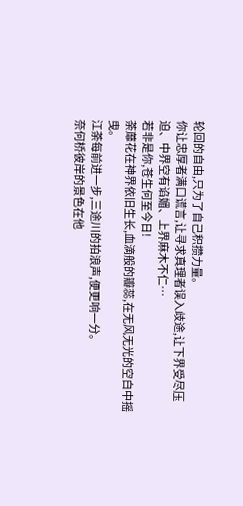轮回的自由,只为了自己积攒力量。
你让忠厚者满口谎言,让寻求真理者误入歧途,让下界受尽压迫、中界空有谄媚、上界麻木不仁…
若非是你,苍生何至今日!
荼蘼花在神界依旧生长,血滴般的瓣蕊,在无风无光的空白中摇曳。
江荼每前进一步,三途川的拍浪声,便更响一分。
奈何桥彼岸的景色在他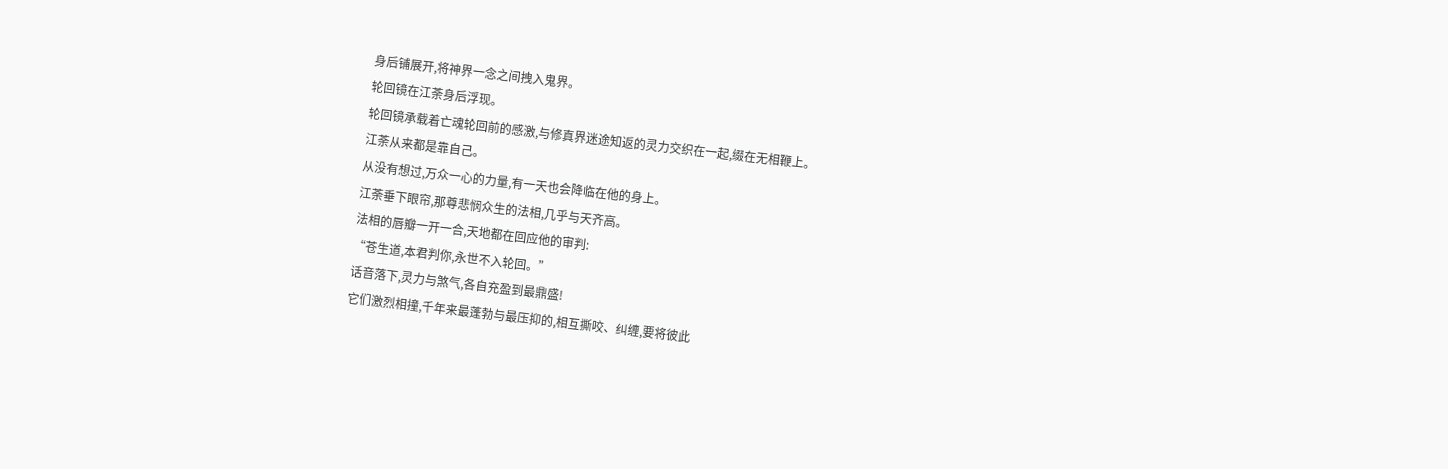身后铺展开,将神界一念之间拽入鬼界。
轮回镜在江荼身后浮现。
轮回镜承载着亡魂轮回前的感激,与修真界迷途知返的灵力交织在一起,缀在无相鞭上。
江荼从来都是靠自己。
从没有想过,万众一心的力量,有一天也会降临在他的身上。
江荼垂下眼帘,那尊悲悯众生的法相,几乎与天齐高。
法相的唇瓣一开一合,天地都在回应他的审判:
“苍生道,本君判你,永世不入轮回。”
话音落下,灵力与煞气,各自充盈到最鼎盛!
它们激烈相撞,千年来最蓬勃与最压抑的,相互撕咬、纠缠,要将彼此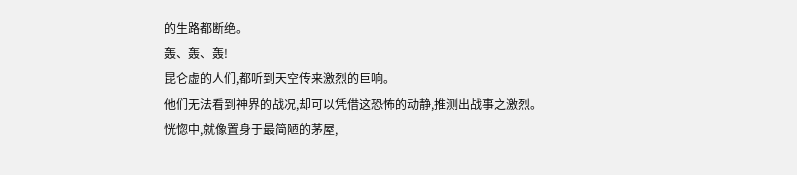的生路都断绝。
轰、轰、轰!
昆仑虚的人们,都听到天空传来激烈的巨响。
他们无法看到神界的战况,却可以凭借这恐怖的动静,推测出战事之激烈。
恍惚中,就像置身于最简陋的茅屋,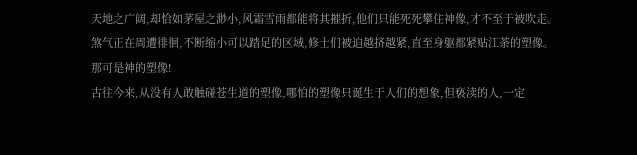天地之广阔,却恰如茅屋之渺小,风霜雪雨都能将其摧折,他们只能死死攀住神像,才不至于被吹走。
煞气正在周遭徘徊,不断缩小可以踏足的区域,修士们被迫越挤越紧,直至身躯都紧贴江荼的塑像。
那可是神的塑像!
古往今来,从没有人敢触碰苍生道的塑像,哪怕的塑像只诞生于人们的想象,但亵渎的人,一定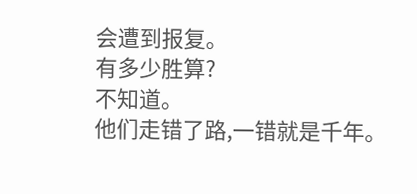会遭到报复。
有多少胜算?
不知道。
他们走错了路,一错就是千年。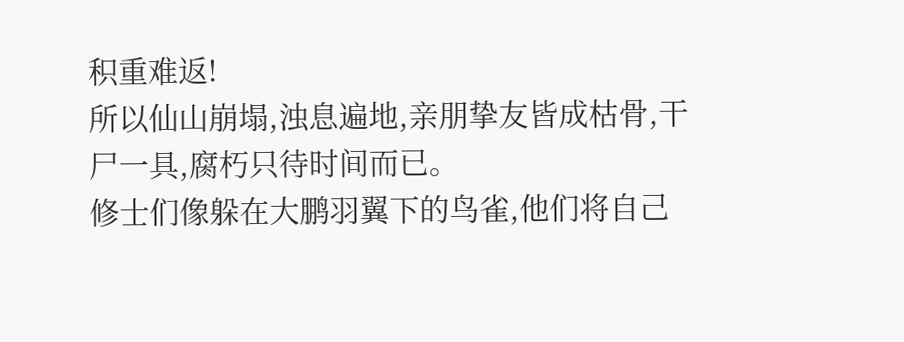积重难返!
所以仙山崩塌,浊息遍地,亲朋挚友皆成枯骨,干尸一具,腐朽只待时间而已。
修士们像躲在大鹏羽翼下的鸟雀,他们将自己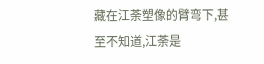藏在江荼塑像的臂弯下,甚至不知道,江荼是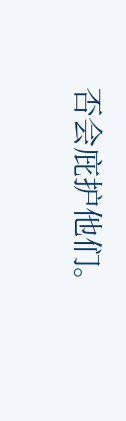否会庇护他们。